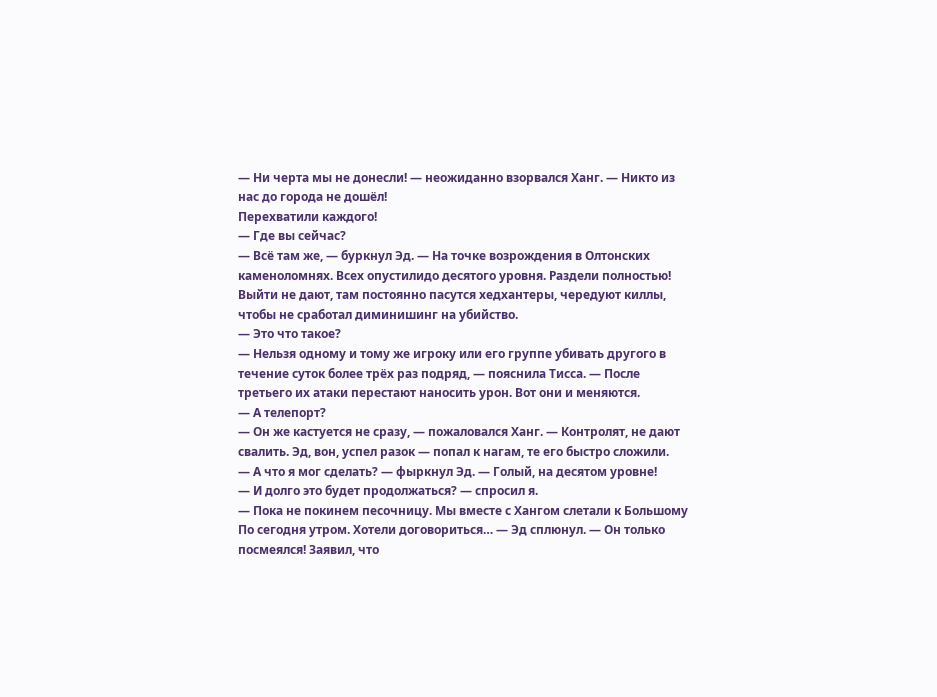— Ни черта мы не донесли! — неожиданно взорвался Ханг. — Никто из нас до города не дошёл!
Перехватили каждого!
— Где вы сейчас?
— Всё там же, — буркнул Эд. — На точке возрождения в Олтонских каменоломнях. Всех опустилидо десятого уровня. Раздели полностью! Выйти не дают, там постоянно пасутся хедхантеры, чередуют киллы, чтобы не сработал диминишинг на убийство.
— Это что такое?
— Нельзя одному и тому же игроку или его группе убивать другого в течение суток более трёх раз подряд, — пояснила Тисса. — После третьего их атаки перестают наносить урон. Вот они и меняются.
— А телепорт?
— Он же кастуется не сразу, — пожаловался Ханг. — Контролят, не дают свалить. Эд, вон, успел разок — попал к нагам, те его быстро сложили.
— А что я мог сделать? — фыркнул Эд. — Голый, на десятом уровне!
— И долго это будет продолжаться? — спросил я.
— Пока не покинем песочницу. Мы вместе с Хангом слетали к Большому По сегодня утром. Хотели договориться… — Эд сплюнул. — Он только посмеялся! Заявил, что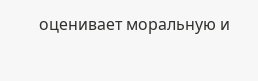оценивает моральную и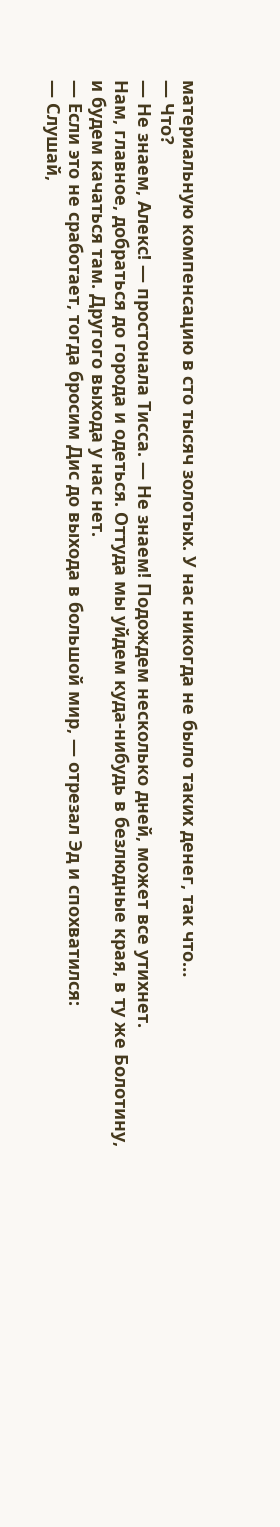материальную компенсацию в сто тысяч золотых. У нас никогда не было таких денег, так что…
— Что?
— Не знаем, Алекс! — простонала Тисса. — Не знаем! Подождем несколько дней, может все утихнет.
Нам, главное, добраться до города и одеться. Оттуда мы уйдем куда-нибудь в безлюдные края, в ту же Болотину, и будем качаться там. Другого выхода у нас нет.
— Если это не сработает, тогда бросим Дис до выхода в большой мир, — отрезал Эд и спохватился:
— Слушай,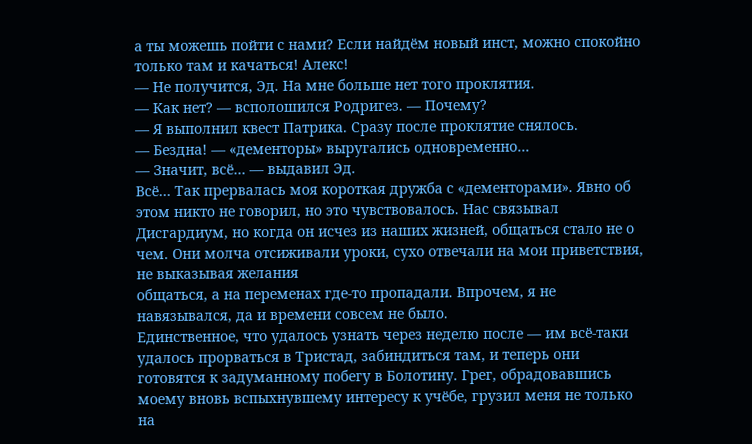а ты можешь пойти с нами? Если найдём новый инст, можно спокойно только там и качаться! Алекс!
— Не получится, Эд. На мне больше нет того проклятия.
— Как нет? — всполошился Родригез. — Почему?
— Я выполнил квест Патрика. Сразу после проклятие снялось.
— Бездна! — «дементоры» выругались одновременно…
— Значит, всё… — выдавил Эд.
Всё… Так прервалась моя короткая дружба с «дементорами». Явно об этом никто не говорил, но это чувствовалось. Нас связывал Дисгардиум, но когда он исчез из наших жизней, общаться стало не о чем. Они молча отсиживали уроки, сухо отвечали на мои приветствия, не выказывая желания
общаться, а на переменах где-то пропадали. Впрочем, я не навязывался, да и времени совсем не было.
Единственное, что удалось узнать через неделю после — им всё-таки удалось прорваться в Тристад, забиндиться там, и теперь они готовятся к задуманному побегу в Болотину. Грег, обрадовавшись моему вновь вспыхнувшему интересу к учёбе, грузил меня не только на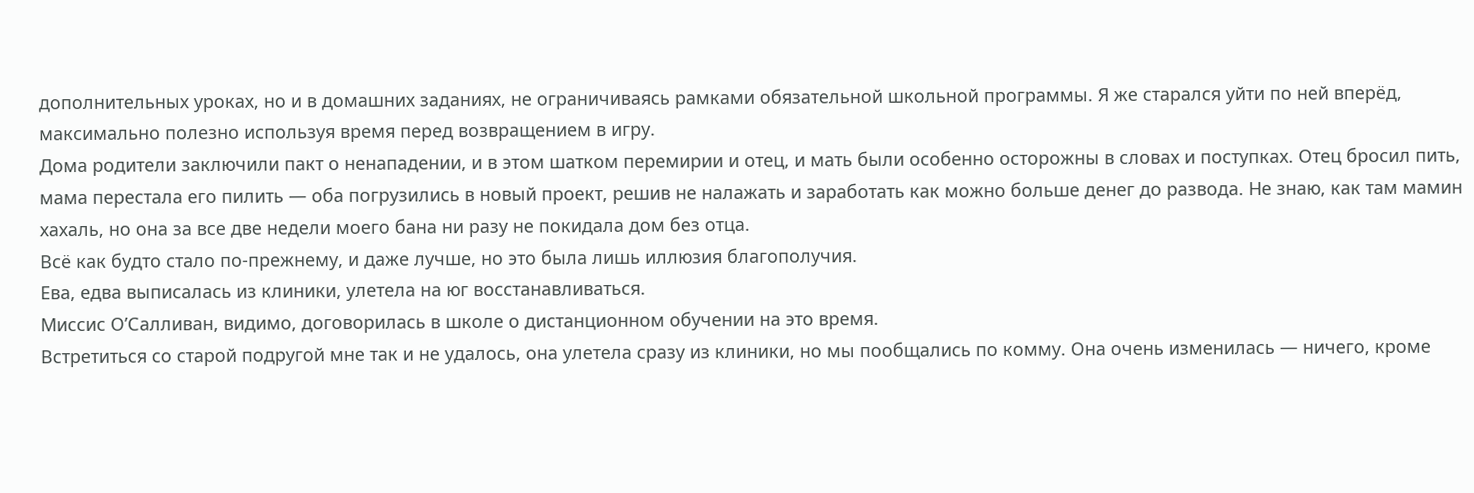дополнительных уроках, но и в домашних заданиях, не ограничиваясь рамками обязательной школьной программы. Я же старался уйти по ней вперёд, максимально полезно используя время перед возвращением в игру.
Дома родители заключили пакт о ненападении, и в этом шатком перемирии и отец, и мать были особенно осторожны в словах и поступках. Отец бросил пить, мама перестала его пилить — оба погрузились в новый проект, решив не налажать и заработать как можно больше денег до развода. Не знаю, как там мамин хахаль, но она за все две недели моего бана ни разу не покидала дом без отца.
Всё как будто стало по-прежнему, и даже лучше, но это была лишь иллюзия благополучия.
Ева, едва выписалась из клиники, улетела на юг восстанавливаться.
Миссис О’Салливан, видимо, договорилась в школе о дистанционном обучении на это время.
Встретиться со старой подругой мне так и не удалось, она улетела сразу из клиники, но мы пообщались по комму. Она очень изменилась — ничего, кроме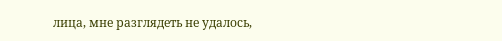лица, мне разглядеть не удалось,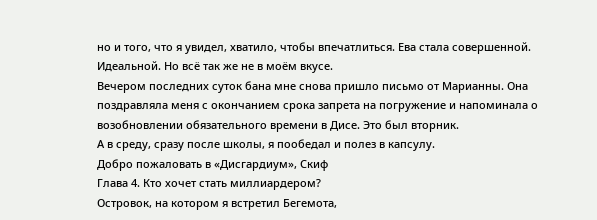но и того, что я увидел, хватило, чтобы впечатлиться. Ева стала совершенной. Идеальной. Но всё так же не в моём вкусе.
Вечером последних суток бана мне снова пришло письмо от Марианны. Она поздравляла меня с окончанием срока запрета на погружение и напоминала о возобновлении обязательного времени в Дисе. Это был вторник.
А в среду, сразу после школы, я пообедал и полез в капсулу.
Добро пожаловать в «Дисгардиум», Скиф
Глава 4. Кто хочет стать миллиардером?
Островок, на котором я встретил Бегемота,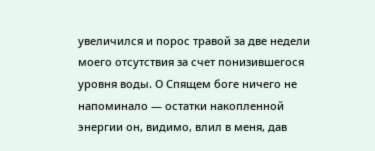увеличился и порос травой за две недели моего отсутствия за счет понизившегося уровня воды. О Спящем боге ничего не напоминало — остатки накопленной энергии он, видимо, влил в меня, дав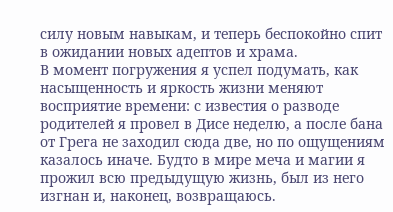силу новым навыкам, и теперь беспокойно спит в ожидании новых адептов и храма.
В момент погружения я успел подумать, как насыщенность и яркость жизни меняют восприятие времени: с известия о разводе родителей я провел в Дисе неделю, а после бана от Грега не заходил сюда две, но по ощущениям казалось иначе. Будто в мире меча и магии я прожил всю предыдущую жизнь, был из него изгнан и, наконец, возвращаюсь.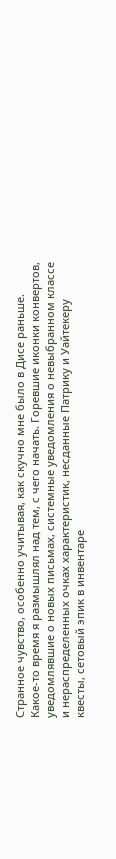Странное чувство, особенно учитывая, как скучно мне было в Дисе раньше.
Какое-то время я размышлял над тем, с чего начать. Горевшие иконки конвертов, уведомлявшие о новых письмах, системные уведомления о невыбранном классе и нераспределенных очках характеристик, несданные Патрику и Уайтекеру квесты, сетовый эпик в инвентаре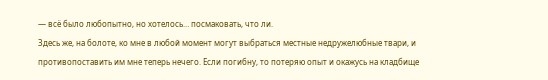— всё было любопытно, но хотелось… посмаковать, что ли.
Здесь же, на болоте, ко мне в любой момент могут выбраться местные недружелюбные твари, и противопоставить им мне теперь нечего. Если погибну, то потеряю опыт и окажусь на кладбище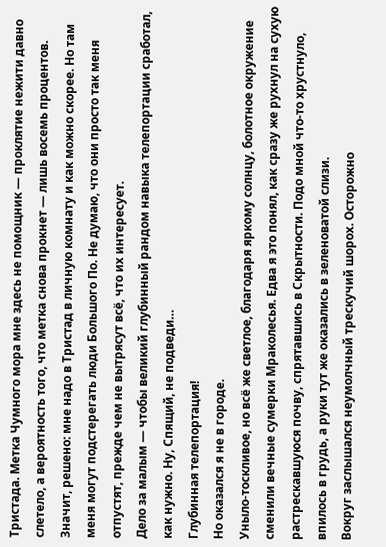Тристада. Метка Чумного мора мне здесь не помощник — проклятие нежити давно слетело, а вероятность того, что метка снова прокнет — лишь восемь процентов.
Значит, решено: мне надо в Тристад в личную комнату и как можно скорее. Но там меня могут подстерегать люди Большого По. Не думаю, что они просто так меня отпустят, прежде чем не вытрясут всё, что их интересует.
Дело за малым — чтобы великий глубинный рандом навыка телепортации сработал, как нужно. Ну, Спящий, не подведи…
Глубинная телепортация!
Но оказался я не в городе.
Уныло-тоскливое, но всё же светлое, благодаря яркому солнцу, болотное окружение сменили вечные сумерки Мраколесья. Едва я это понял, как сразу же рухнул на сухую растрескавшуюся почву, спрятавшись в Скрытности. Подо мной что-то хрустнуло, впилось в грудь, а руки тут же оказались в зеленоватой слизи.
Вокруг заслышался неумолчный трескучий шорох. Осторожно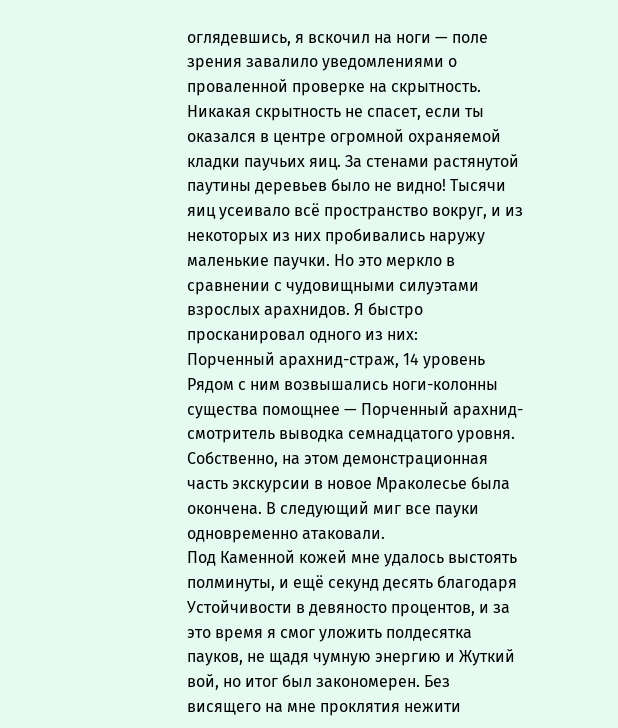оглядевшись, я вскочил на ноги — поле зрения завалило уведомлениями о проваленной проверке на скрытность. Никакая скрытность не спасет, если ты оказался в центре огромной охраняемой кладки паучьих яиц. За стенами растянутой паутины деревьев было не видно! Тысячи яиц усеивало всё пространство вокруг, и из некоторых из них пробивались наружу маленькие паучки. Но это меркло в сравнении с чудовищными силуэтами взрослых арахнидов. Я быстро просканировал одного из них:
Порченный арахнид-страж, 14 уровень
Рядом с ним возвышались ноги-колонны существа помощнее — Порченный арахнид-смотритель выводка семнадцатого уровня.
Собственно, на этом демонстрационная часть экскурсии в новое Мраколесье была окончена. В следующий миг все пауки одновременно атаковали.
Под Каменной кожей мне удалось выстоять полминуты, и ещё секунд десять благодаря Устойчивости в девяносто процентов, и за это время я смог уложить полдесятка пауков, не щадя чумную энергию и Жуткий вой, но итог был закономерен. Без висящего на мне проклятия нежити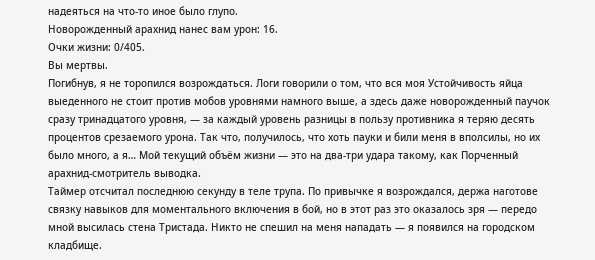надеяться на что-то иное было глупо.
Новорожденный арахнид нанес вам урон: 16.
Очки жизни: 0/405.
Вы мертвы.
Погибнув, я не торопился возрождаться. Логи говорили о том, что вся моя Устойчивость яйца выеденного не стоит против мобов уровнями намного выше, а здесь даже новорожденный паучок сразу тринадцатого уровня, — за каждый уровень разницы в пользу противника я теряю десять процентов срезаемого урона. Так что, получилось, что хоть пауки и били меня в вполсилы, но их было много, а я… Мой текущий объём жизни — это на два-три удара такому, как Порченный арахнид-смотритель выводка.
Таймер отсчитал последнюю секунду в теле трупа. По привычке я возрождался, держа наготове связку навыков для моментального включения в бой, но в этот раз это оказалось зря — передо мной высилась стена Тристада. Никто не спешил на меня нападать — я появился на городском кладбище.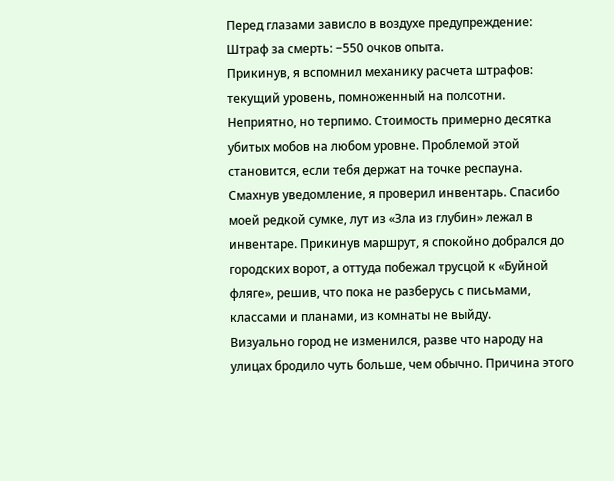Перед глазами зависло в воздухе предупреждение:
Штраф за смерть: −550 очков опыта.
Прикинув, я вспомнил механику расчета штрафов: текущий уровень, помноженный на полсотни. Неприятно, но терпимо. Стоимость примерно десятка убитых мобов на любом уровне. Проблемой этой становится, если тебя держат на точке респауна.
Смахнув уведомление, я проверил инвентарь. Спасибо моей редкой сумке, лут из «Зла из глубин» лежал в инвентаре. Прикинув маршрут, я спокойно добрался до городских ворот, а оттуда побежал трусцой к «Буйной фляге», решив, что пока не разберусь с письмами, классами и планами, из комнаты не выйду.
Визуально город не изменился, разве что народу на улицах бродило чуть больше, чем обычно. Причина этого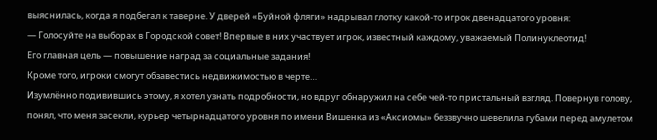выяснилась, когда я подбегал к таверне. У дверей «Буйной фляги» надрывал глотку какой-то игрок двенадцатого уровня:
— Голосуйте на выборах в Городской совет! Впервые в них участвует игрок, известный каждому, уважаемый Полинуклеотид!
Его главная цель — повышение наград за социальные задания!
Кроме того, игроки смогут обзавестись недвижимостью в черте…
Изумлённо подивившись этому, я хотел узнать подробности, но вдруг обнаружил на себе чей-то пристальный взгляд. Повернув голову, понял, что меня засекли, курьер четырнадцатого уровня по имени Вишенка из «Аксиомы» беззвучно шевелила губами перед амулетом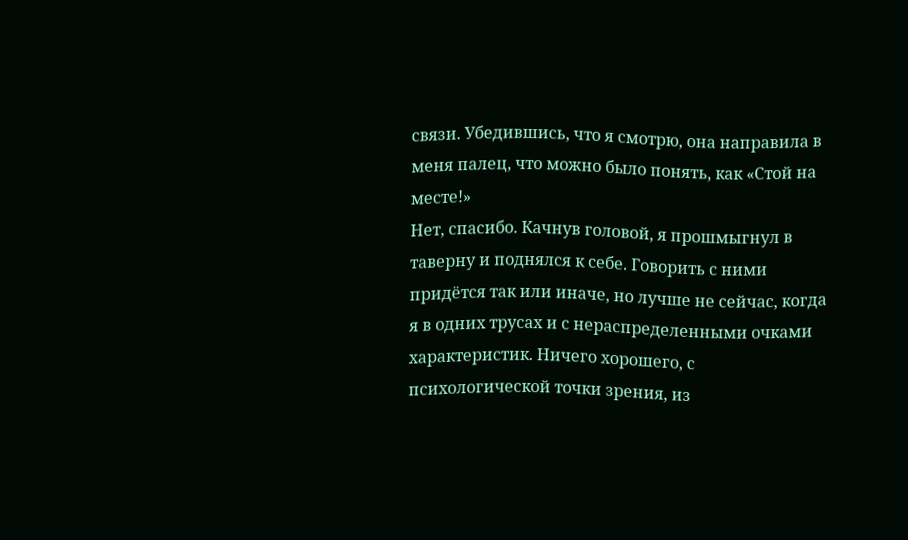связи. Убедившись, что я смотрю, она направила в меня палец, что можно было понять, как «Стой на месте!»
Нет, спасибо. Качнув головой, я прошмыгнул в таверну и поднялся к себе. Говорить с ними придётся так или иначе, но лучше не сейчас, когда я в одних трусах и с нераспределенными очками характеристик. Ничего хорошего, с психологической точки зрения, из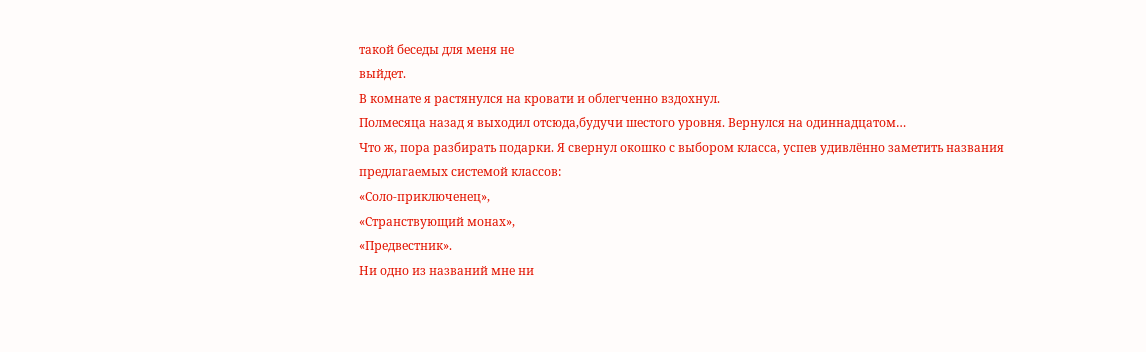такой беседы для меня не
выйдет.
В комнате я растянулся на кровати и облегченно вздохнул.
Полмесяца назад я выходил отсюда,будучи шестого уровня. Вернулся на одиннадцатом…
Что ж, пора разбирать подарки. Я свернул окошко с выбором класса, успев удивлённо заметить названия предлагаемых системой классов:
«Соло-приключенец»,
«Странствующий монах»,
«Предвестник».
Ни одно из названий мне ни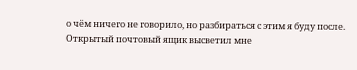о чём ничего не говорило, но разбираться с этим я буду после.
Открытый почтовый ящик высветил мне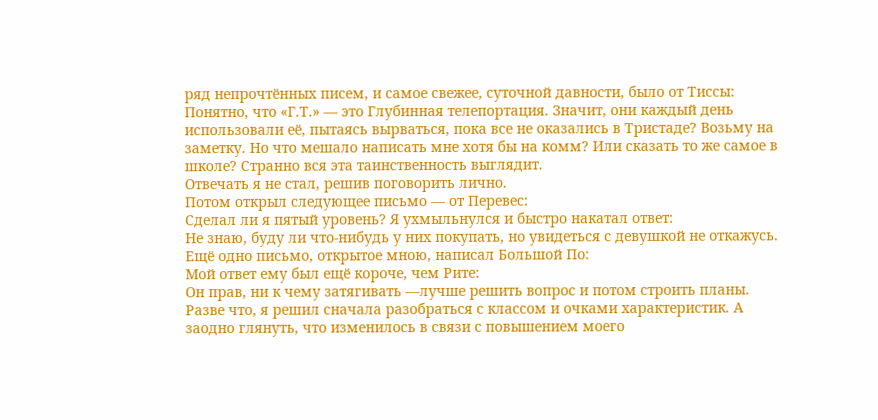ряд непрочтённых писем, и самое свежее, суточной давности, было от Тиссы:
Понятно, что «Г.Т.» — это Глубинная телепортация. Значит, они каждый день использовали её, пытаясь вырваться, пока все не оказались в Тристаде? Возьму на заметку. Но что мешало написать мне хотя бы на комм? Или сказать то же самое в школе? Странно вся эта таинственность выглядит.
Отвечать я не стал, решив поговорить лично.
Потом открыл следующее письмо — от Перевес:
Сделал ли я пятый уровень? Я ухмыльнулся и быстро накатал ответ:
Не знаю, буду ли что-нибудь у них покупать, но увидеться с девушкой не откажусь.
Ещё одно письмо, открытое мною, написал Большой По:
Мой ответ ему был ещё короче, чем Рите:
Он прав, ни к чему затягивать —лучше решить вопрос и потом строить планы. Разве что, я решил сначала разобраться с классом и очками характеристик. А заодно глянуть, что изменилось в связи с повышением моего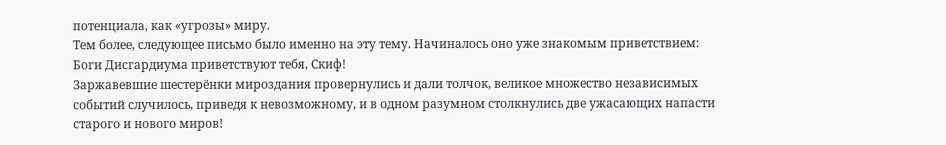потенциала, как «угрозы» миру.
Тем более, следующее письмо было именно на эту тему. Начиналось оно уже знакомым приветствием:
Боги Дисгардиума приветствуют тебя, Скиф!
Заржавевшие шестерёнки мироздания провернулись и дали толчок, великое множество независимых событий случилось, приведя к невозможному, и в одном разумном столкнулись две ужасающих напасти старого и нового миров!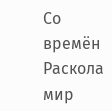Со времён Раскола мир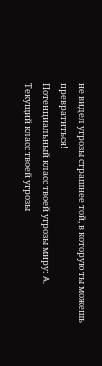не видел угрозы страшнее той, в которую ты можешь превратиться!
Потенциальный класс твоей угрозы миру: A.
Текущий класс твоей угрозы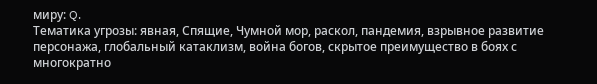миру: Q.
Тематика угрозы: явная, Спящие, Чумной мор, раскол, пандемия, взрывное развитие персонажа, глобальный катаклизм, война богов, скрытое преимущество в боях с многократно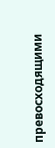превосходящими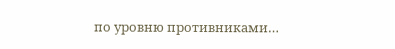по уровню противниками…